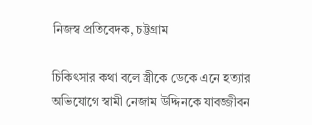নিজস্ব প্রতিবেদক, চট্টগ্রাম

চিকিৎসার কথা বলে স্ত্রীকে ডেকে এনে হত্যার অভিযোগে স্বামী নেজাম উদ্দিনকে যাবজ্জীবন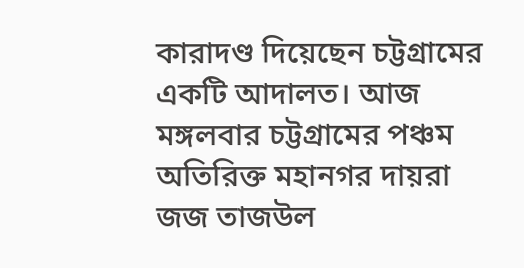কারাদণ্ড দিয়েছেন চট্টগ্রামের একটি আদালত। আজ মঙ্গলবার চট্টগ্রামের পঞ্চম অতিরিক্ত মহানগর দায়রা জজ তাজউল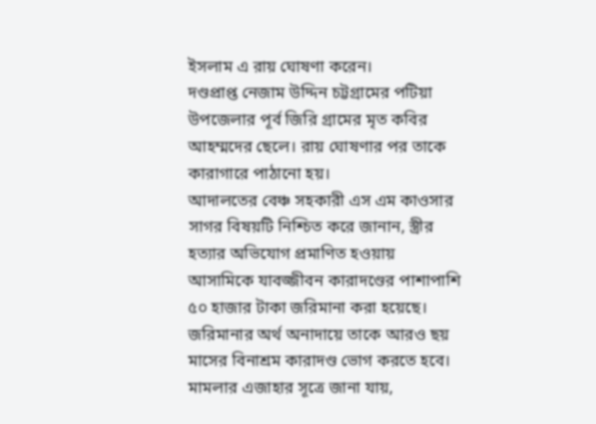ইসলাম এ রায় ঘোষণা করেন।
দণ্ডপ্রাপ্ত নেজাম উদ্দিন চট্টগ্রামের পটিয়া উপজেলার পূর্ব জিরি গ্রামের মৃত কবির আহম্মদের ছেলে। রায় ঘোষণার পর তাকে কারাগারে পাঠানো হয়।
আদালতের বেঞ্চ সহকারী এস এম কাওসার সাগর বিষয়টি নিশ্চিত করে জানান, স্ত্রীর হত্যার অভিযোগ প্রমাণিত হওয়ায় আসামিকে যাবজ্জীবন কারাদণ্ডের পাশাপাশি ৫০ হাজার টাকা জরিমানা করা হয়েছে। জরিমানার অর্থ অনাদায়ে তাকে আরও ছয় মাসের বিনাশ্রম কারাদণ্ড ভোগ করতে হবে।
মামলার এজাহার সূত্রে জানা যায়,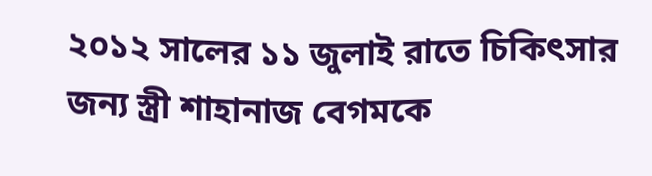২০১২ সালের ১১ জুলাই রাতে চিকিৎসার জন্য স্ত্রী শাহানাজ বেগমকে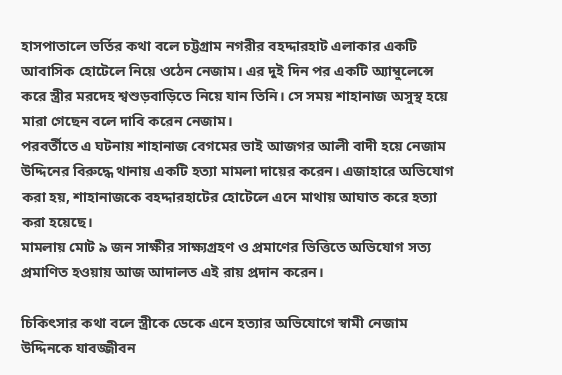হাসপাতালে ভর্তির কথা বলে চট্টগ্রাম নগরীর বহদ্দারহাট এলাকার একটি আবাসিক হোটেলে নিয়ে ওঠেন নেজাম। এর দুই দিন পর একটি অ্যাম্বুলেন্সে করে স্ত্রীর মরদেহ শ্বশুড়বাড়িতে নিয়ে যান তিনি। সে সময় শাহানাজ অসুস্থ হয়ে মারা গেছেন বলে দাবি করেন নেজাম।
পরবর্তীতে এ ঘটনায় শাহানাজ বেগমের ভাই আজগর আলী বাদী হয়ে নেজাম উদ্দিনের বিরুদ্ধে থানায় একটি হত্যা মামলা দায়ের করেন। এজাহারে অভিযোগ করা হয়, শাহানাজকে বহদ্দারহাটের হোটেলে এনে মাথায় আঘাত করে হত্যা করা হয়েছে।
মামলায় মোট ৯ জন সাক্ষীর সাক্ষ্যগ্রহণ ও প্রমাণের ভিত্তিতে অভিযোগ সত্য প্রমাণিত হওয়ায় আজ আদালত এই রায় প্রদান করেন।

চিকিৎসার কথা বলে স্ত্রীকে ডেকে এনে হত্যার অভিযোগে স্বামী নেজাম উদ্দিনকে যাবজ্জীবন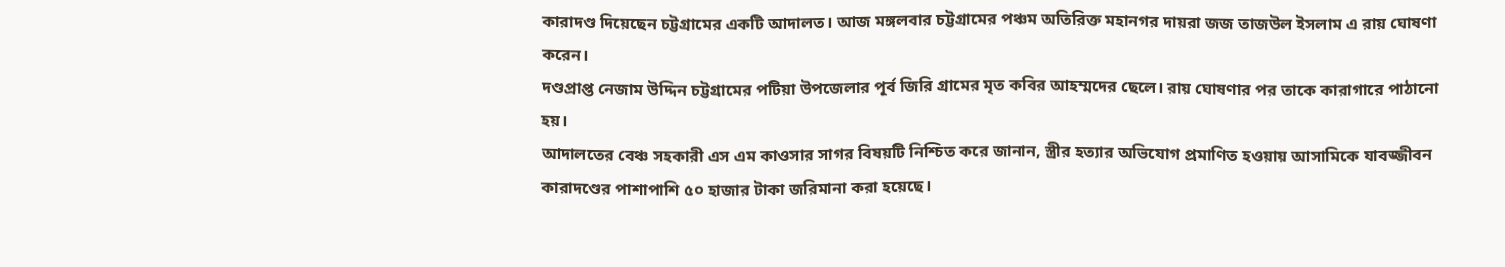কারাদণ্ড দিয়েছেন চট্টগ্রামের একটি আদালত। আজ মঙ্গলবার চট্টগ্রামের পঞ্চম অতিরিক্ত মহানগর দায়রা জজ তাজউল ইসলাম এ রায় ঘোষণা করেন।
দণ্ডপ্রাপ্ত নেজাম উদ্দিন চট্টগ্রামের পটিয়া উপজেলার পূর্ব জিরি গ্রামের মৃত কবির আহম্মদের ছেলে। রায় ঘোষণার পর তাকে কারাগারে পাঠানো হয়।
আদালতের বেঞ্চ সহকারী এস এম কাওসার সাগর বিষয়টি নিশ্চিত করে জানান, স্ত্রীর হত্যার অভিযোগ প্রমাণিত হওয়ায় আসামিকে যাবজ্জীবন কারাদণ্ডের পাশাপাশি ৫০ হাজার টাকা জরিমানা করা হয়েছে।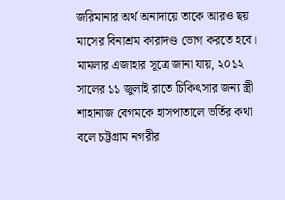জরিমানার অর্থ অনাদায়ে তাকে আরও ছয় মাসের বিনাশ্রম কারাদণ্ড ভোগ করতে হবে।
মামলার এজাহার সূত্রে জানা যায়, ২০১২ সালের ১১ জুলাই রাতে চিকিৎসার জন্য স্ত্রী শাহানাজ বেগমকে হাসপাতালে ভর্তির কথা বলে চট্টগ্রাম নগরীর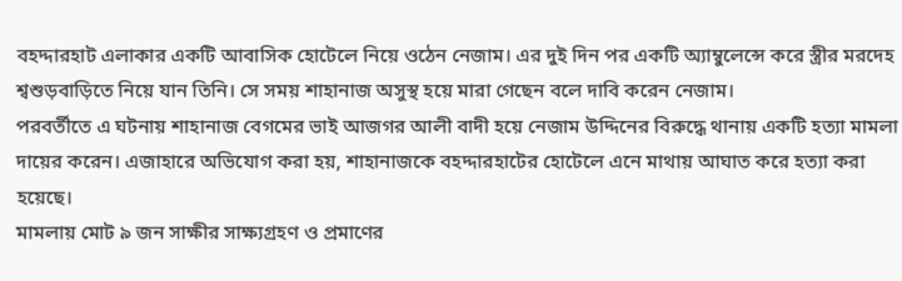বহদ্দারহাট এলাকার একটি আবাসিক হোটেলে নিয়ে ওঠেন নেজাম। এর দুই দিন পর একটি অ্যাম্বুলেন্সে করে স্ত্রীর মরদেহ শ্বশুড়বাড়িতে নিয়ে যান তিনি। সে সময় শাহানাজ অসুস্থ হয়ে মারা গেছেন বলে দাবি করেন নেজাম।
পরবর্তীতে এ ঘটনায় শাহানাজ বেগমের ভাই আজগর আলী বাদী হয়ে নেজাম উদ্দিনের বিরুদ্ধে থানায় একটি হত্যা মামলা দায়ের করেন। এজাহারে অভিযোগ করা হয়, শাহানাজকে বহদ্দারহাটের হোটেলে এনে মাথায় আঘাত করে হত্যা করা হয়েছে।
মামলায় মোট ৯ জন সাক্ষীর সাক্ষ্যগ্রহণ ও প্রমাণের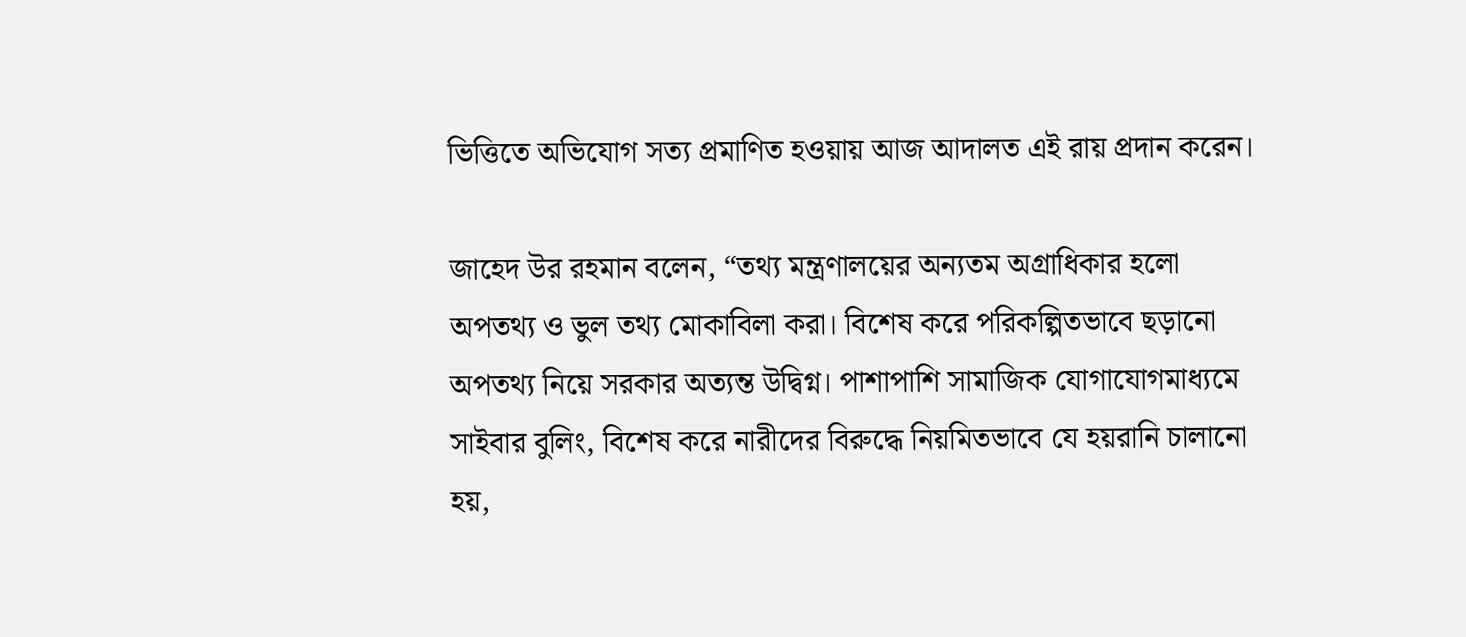ভিত্তিতে অভিযোগ সত্য প্রমাণিত হওয়ায় আজ আদালত এই রায় প্রদান করেন।

জাহেদ উর রহমান বলেন, “তথ্য মন্ত্রণালয়ের অন্যতম অগ্রাধিকার হলো অপতথ্য ও ভুল তথ্য মোকাবিলা করা। বিশেষ করে পরিকল্পিতভাবে ছড়ানো অপতথ্য নিয়ে সরকার অত্যন্ত উদ্বিগ্ন। পাশাপাশি সামাজিক যোগাযোগমাধ্যমে সাইবার বুলিং, বিশেষ করে নারীদের বিরুদ্ধে নিয়মিতভাবে যে হয়রানি চালানো হয়,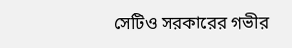সেটিও সরকারের গভীর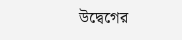উদ্বেগের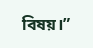বিষয়।”